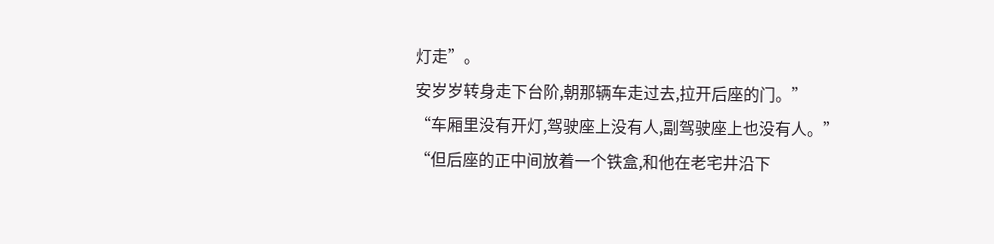灯走”。
安岁岁转身走下台阶,朝那辆车走过去,拉开后座的门。”
“车厢里没有开灯,驾驶座上没有人,副驾驶座上也没有人。”
“但后座的正中间放着一个铁盒,和他在老宅井沿下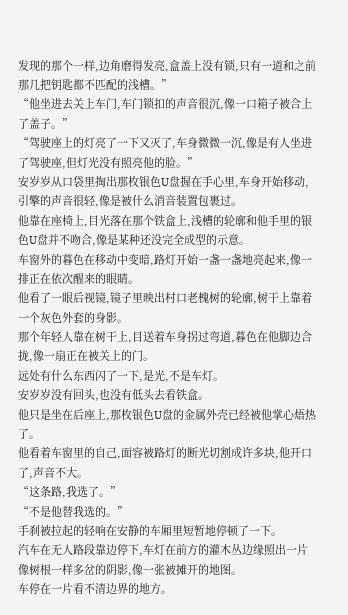发现的那个一样,边角磨得发亮,盒盖上没有锁,只有一道和之前那几把钥匙都不匹配的浅槽。”
“他坐进去关上车门,车门锁扣的声音很沉,像一口箱子被合上了盖子。”
“驾驶座上的灯亮了一下又灭了,车身微微一沉,像是有人坐进了驾驶座,但灯光没有照亮他的脸。”
安岁岁从口袋里掏出那枚银色U盘握在手心里,车身开始移动,引擎的声音很轻,像是被什么消音装置包裹过。
他靠在座椅上,目光落在那个铁盒上,浅槽的轮廓和他手里的银色U盘并不吻合,像是某种还没完全成型的示意。
车窗外的暮色在移动中变暗,路灯开始一盏一盏地亮起来,像一排正在依次醒来的眼睛。
他看了一眼后视镜,镜子里映出村口老槐树的轮廓,树干上靠着一个灰色外套的身影。
那个年轻人靠在树干上,目送着车身拐过弯道,暮色在他脚边合拢,像一扇正在被关上的门。
远处有什么东西闪了一下,是光,不是车灯。
安岁岁没有回头,也没有低头去看铁盒。
他只是坐在后座上,那枚银色U盘的金属外壳已经被他掌心焐热了。
他看着车窗里的自己,面容被路灯的断光切割成许多块,他开口了,声音不大。
“这条路,我选了。”
“不是他替我选的。”
手刹被拉起的轻响在安静的车厢里短暂地停顿了一下。
汽车在无人路段靠边停下,车灯在前方的灌木丛边缘照出一片像树根一样多岔的阴影,像一张被摊开的地图。
车停在一片看不清边界的地方。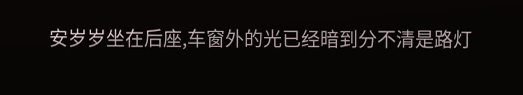安岁岁坐在后座,车窗外的光已经暗到分不清是路灯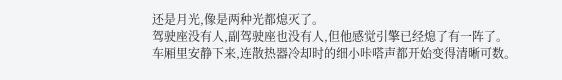还是月光,像是两种光都熄灭了。
驾驶座没有人,副驾驶座也没有人,但他感觉引擎已经熄了有一阵了。
车厢里安静下来,连散热器冷却时的细小咔嗒声都开始变得清晰可数。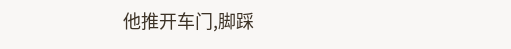他推开车门,脚踩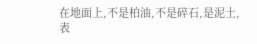在地面上,不是柏油,不是碎石,是泥土,表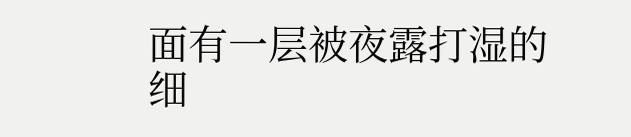面有一层被夜露打湿的细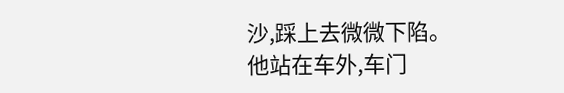沙,踩上去微微下陷。
他站在车外,车门